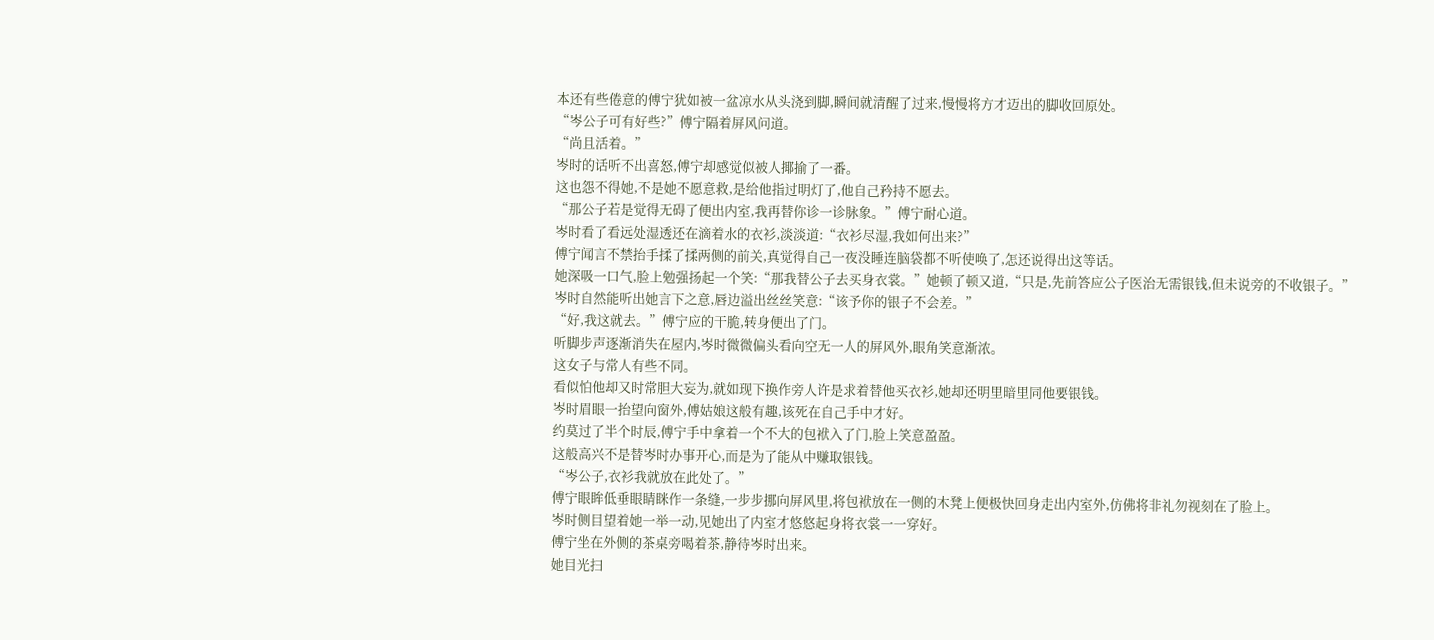本还有些倦意的傅宁犹如被一盆凉水从头浇到脚,瞬间就清醒了过来,慢慢将方才迈出的脚收回原处。
“岑公子可有好些?”傅宁隔着屏风问道。
“尚且活着。”
岑时的话听不出喜怒,傅宁却感觉似被人揶揄了一番。
这也怨不得她,不是她不愿意救,是给他指过明灯了,他自己矜持不愿去。
“那公子若是觉得无碍了便出内室,我再替你诊一诊脉象。”傅宁耐心道。
岑时看了看远处湿透还在滴着水的衣衫,淡淡道:“衣衫尽湿,我如何出来?”
傅宁闻言不禁抬手揉了揉两侧的前关,真觉得自己一夜没睡连脑袋都不听使唤了,怎还说得出这等话。
她深吸一口气,脸上勉强扬起一个笑:“那我替公子去买身衣裳。”她顿了顿又道,“只是,先前答应公子医治无需银钱,但未说旁的不收银子。”
岑时自然能听出她言下之意,唇边溢出丝丝笑意:“该予你的银子不会差。”
“好,我这就去。”傅宁应的干脆,转身便出了门。
听脚步声逐渐消失在屋内,岑时微微偏头看向空无一人的屏风外,眼角笑意渐浓。
这女子与常人有些不同。
看似怕他却又时常胆大妄为,就如现下换作旁人许是求着替他买衣衫,她却还明里暗里同他要银钱。
岑时眉眼一抬望向窗外,傅姑娘这般有趣,该死在自己手中才好。
约莫过了半个时辰,傅宁手中拿着一个不大的包袱入了门,脸上笑意盈盈。
这般高兴不是替岑时办事开心,而是为了能从中赚取银钱。
“岑公子,衣衫我就放在此处了。”
傅宁眼眸低垂眼睛眯作一条缝,一步步挪向屏风里,将包袱放在一侧的木凳上便极快回身走出内室外,仿佛将非礼勿视刻在了脸上。
岑时侧目望着她一举一动,见她出了内室才悠悠起身将衣裳一一穿好。
傅宁坐在外侧的茶桌旁喝着茶,静待岑时出来。
她目光扫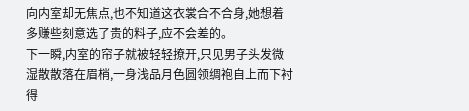向内室却无焦点,也不知道这衣裳合不合身,她想着多赚些刻意选了贵的料子,应不会差的。
下一瞬,内室的帘子就被轻轻撩开,只见男子头发微湿散散落在眉梢,一身浅品月色圆领绸袍自上而下衬得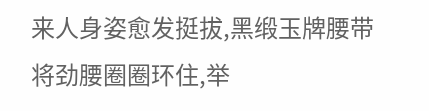来人身姿愈发挺拔,黑缎玉牌腰带将劲腰圈圈环住,举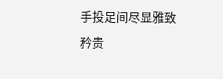手投足间尽显雅致矜贵